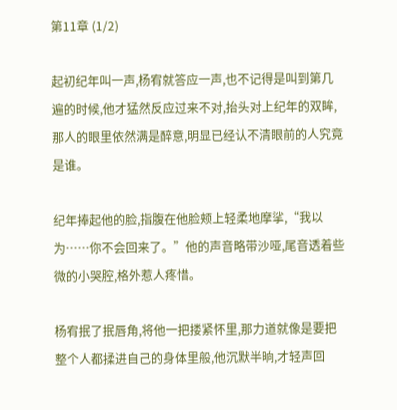第11章 (1/2)

起初纪年叫一声,杨宥就答应一声,也不记得是叫到第几遍的时候,他才猛然反应过来不对,抬头对上纪年的双眸,那人的眼里依然满是醉意,明显已经认不清眼前的人究竟是谁。

纪年捧起他的脸,指腹在他脸颊上轻柔地摩挲,“我以为……你不会回来了。”他的声音略带沙哑,尾音透着些微的小哭腔,格外惹人疼惜。

杨宥抿了抿唇角,将他一把搂紧怀里,那力道就像是要把整个人都揉进自己的身体里般,他沉默半晌,才轻声回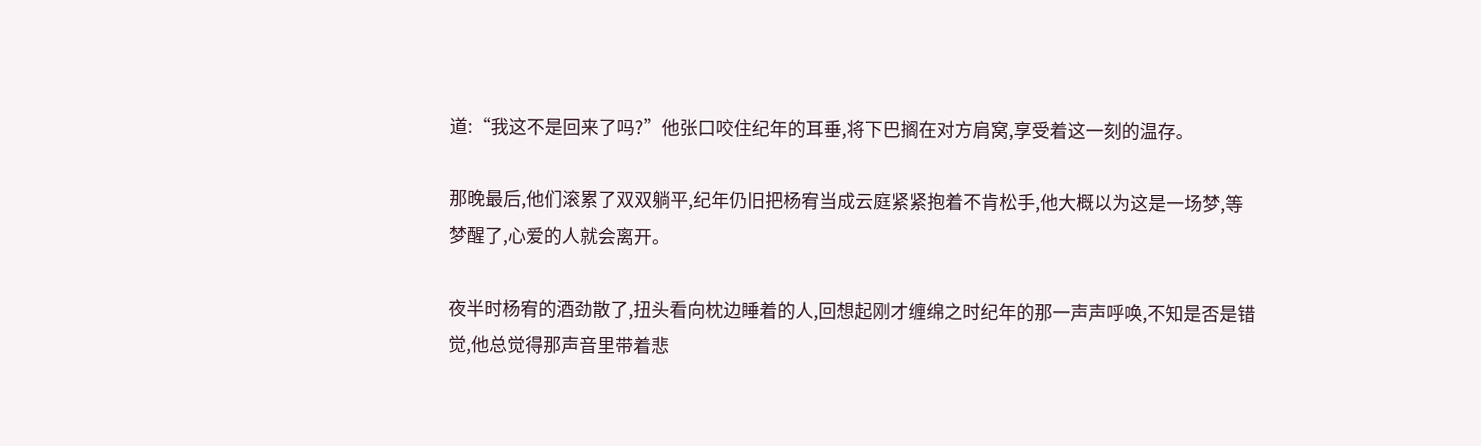道:“我这不是回来了吗?”他张口咬住纪年的耳垂,将下巴搁在对方肩窝,享受着这一刻的温存。

那晚最后,他们滚累了双双躺平,纪年仍旧把杨宥当成云庭紧紧抱着不肯松手,他大概以为这是一场梦,等梦醒了,心爱的人就会离开。

夜半时杨宥的酒劲散了,扭头看向枕边睡着的人,回想起刚才缠绵之时纪年的那一声声呼唤,不知是否是错觉,他总觉得那声音里带着悲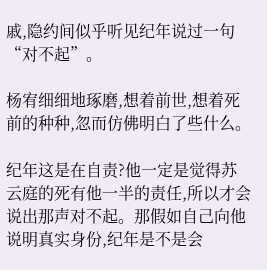戚,隐约间似乎听见纪年说过一句“对不起”。

杨宥细细地琢磨,想着前世,想着死前的种种,忽而仿佛明白了些什么。

纪年这是在自责?他一定是觉得苏云庭的死有他一半的责任,所以才会说出那声对不起。那假如自己向他说明真实身份,纪年是不是会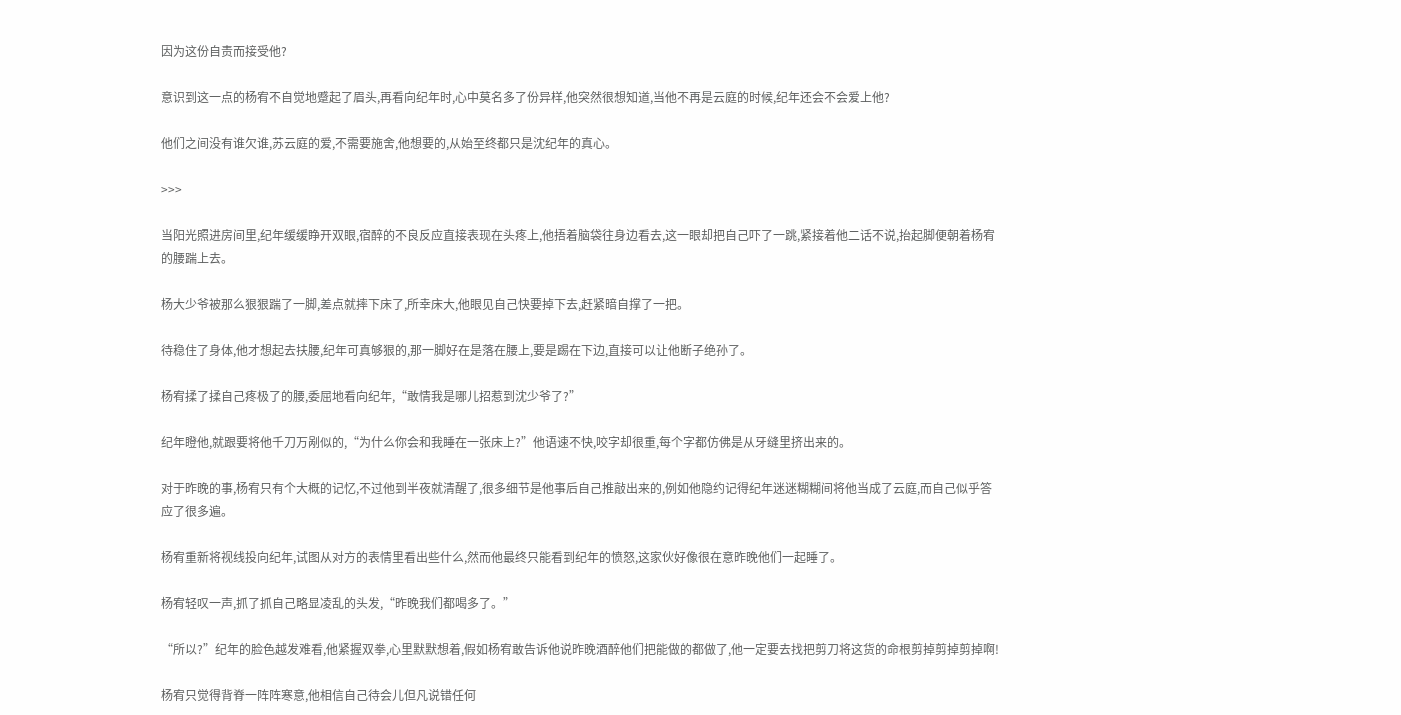因为这份自责而接受他?

意识到这一点的杨宥不自觉地蹙起了眉头,再看向纪年时,心中莫名多了份异样,他突然很想知道,当他不再是云庭的时候,纪年还会不会爱上他?

他们之间没有谁欠谁,苏云庭的爱,不需要施舍,他想要的,从始至终都只是沈纪年的真心。

>>>

当阳光照进房间里,纪年缓缓睁开双眼,宿醉的不良反应直接表现在头疼上,他捂着脑袋往身边看去,这一眼却把自己吓了一跳,紧接着他二话不说,抬起脚便朝着杨宥的腰踹上去。

杨大少爷被那么狠狠踹了一脚,差点就摔下床了,所幸床大,他眼见自己快要掉下去,赶紧暗自撑了一把。

待稳住了身体,他才想起去扶腰,纪年可真够狠的,那一脚好在是落在腰上,要是踢在下边,直接可以让他断子绝孙了。

杨宥揉了揉自己疼极了的腰,委屈地看向纪年,“敢情我是哪儿招惹到沈少爷了?”

纪年瞪他,就跟要将他千刀万剐似的,“为什么你会和我睡在一张床上?”他语速不快,咬字却很重,每个字都仿佛是从牙缝里挤出来的。

对于昨晚的事,杨宥只有个大概的记忆,不过他到半夜就清醒了,很多细节是他事后自己推敲出来的,例如他隐约记得纪年迷迷糊糊间将他当成了云庭,而自己似乎答应了很多遍。

杨宥重新将视线投向纪年,试图从对方的表情里看出些什么,然而他最终只能看到纪年的愤怒,这家伙好像很在意昨晚他们一起睡了。

杨宥轻叹一声,抓了抓自己略显凌乱的头发,“昨晚我们都喝多了。”

“所以?”纪年的脸色越发难看,他紧握双拳,心里默默想着,假如杨宥敢告诉他说昨晚酒醉他们把能做的都做了,他一定要去找把剪刀将这货的命根剪掉剪掉剪掉啊!

杨宥只觉得背脊一阵阵寒意,他相信自己待会儿但凡说错任何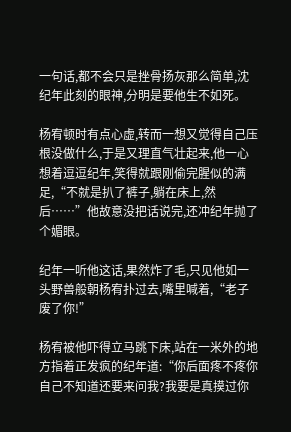一句话,都不会只是挫骨扬灰那么简单,沈纪年此刻的眼神,分明是要他生不如死。

杨宥顿时有点心虚,转而一想又觉得自己压根没做什么,于是又理直气壮起来,他一心想着逗逗纪年,笑得就跟刚偷完腥似的满足,“不就是扒了裤子,躺在床上,然后……”他故意没把话说完,还冲纪年抛了个媚眼。

纪年一听他这话,果然炸了毛,只见他如一头野兽般朝杨宥扑过去,嘴里喊着,“老子废了你!”

杨宥被他吓得立马跳下床,站在一米外的地方指着正发疯的纪年道:“你后面疼不疼你自己不知道还要来问我?我要是真摸过你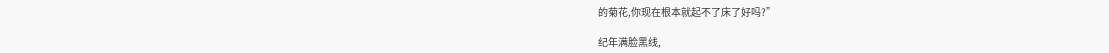的菊花,你现在根本就起不了床了好吗?”

纪年满脸黑线,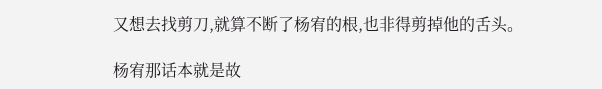又想去找剪刀,就算不断了杨宥的根,也非得剪掉他的舌头。

杨宥那话本就是故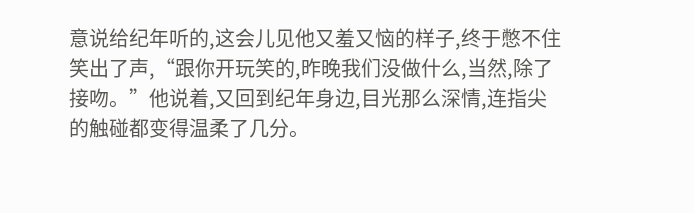意说给纪年听的,这会儿见他又羞又恼的样子,终于憋不住笑出了声,“跟你开玩笑的,昨晚我们没做什么,当然,除了接吻。”他说着,又回到纪年身边,目光那么深情,连指尖的触碰都变得温柔了几分。